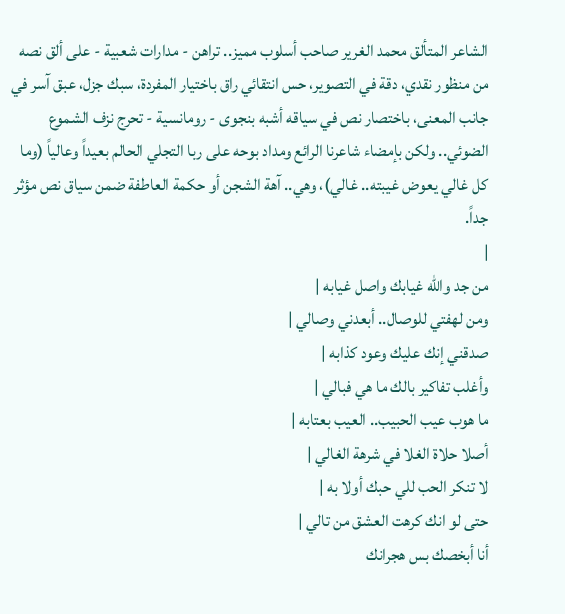الشاعر المتألق محمد الغرير صاحب أسلوب مميز.. تراهن - مدارات شعبية - على ألق نصه من منظور نقدي، دقة في التصوير، حس انتقائي راق باختيار المفردة، سبك جزل، عبق آسر في جانب المعنى، باختصار نص في سياقه أشبه بنجوى - رومانسية - تحرج نزف الشموع الضوئي.. ولكن بإمضاء شاعرنا الرائع ومداد بوحه على ربا التجلي الحالم بعيداً وعالياً (وما كل غالي يعوض غيبته.. غالي)، وهي.. آهة الشجن أو حكمة العاطفة ضمن سياق نص مؤثر جداً.
|
من جد والله غيابك واصل غيابه |
ومن لهفتي للوصال.. أبعدني وصالي |
صدقني إنك عليك وعود كذابه |
وأغلب تفاكير بالك ما هي فبالي |
ما هوب عيب الحبيب.. العيب بعتابه |
أصلا حلاة الغلا في شرهة الغالي |
لا تنكر الحب للي حبك أولا به |
حتى لو انك كرهت العشق من تالي |
أنا أبخصك بس هجرانك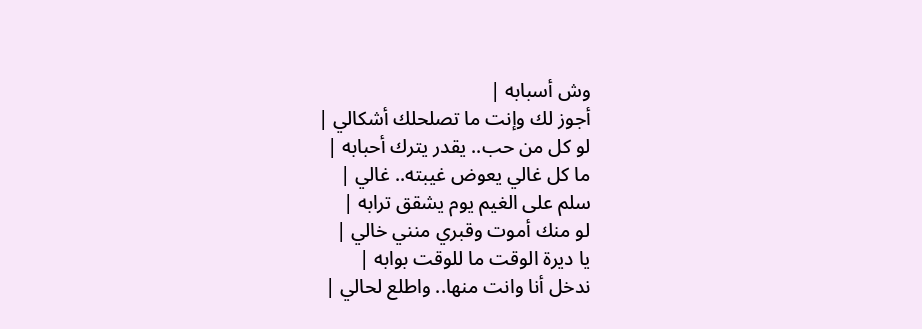وش أسبابه |
أجوز لك وإنت ما تصلحلك أشكالي |
لو كل من حب.. يقدر يترك أحبابه |
ما كل غالي يعوض غيبته.. غالي |
سلم على الغيم يوم يشقق ترابه |
لو منك أموت وقبري منني خالي |
يا ديرة الوقت ما للوقت بوابه |
ندخل أنا وانت منها.. واطلع لحالي |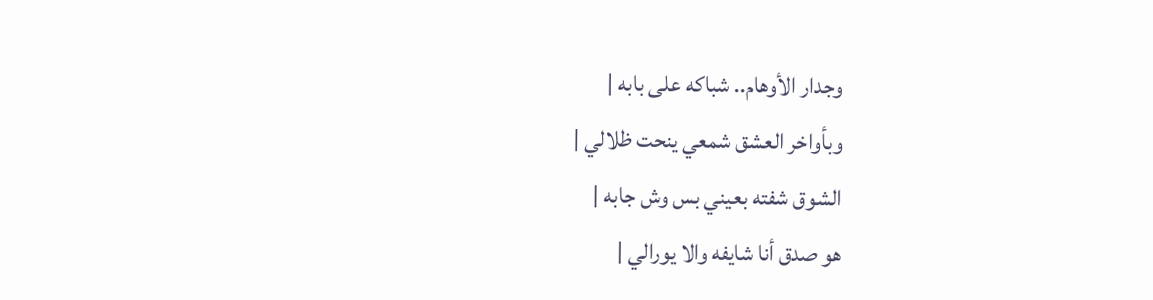وجدار الأوهام.. شباكه على بابه |
وبأواخر العشق شمعي ينحت ظلالي |
الشوق شفته بعيني بس وش جابه |
هو صدق أنا شايفه والا يورالي |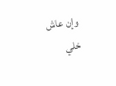وإن عاش خلي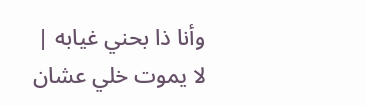وأنا ذا بحني غيابه |
لا يموت خلي عشان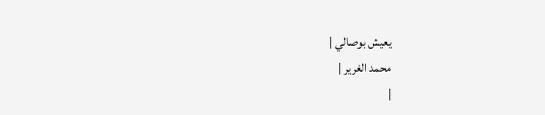يعيش بوصالي |
محمد الغرير |
|